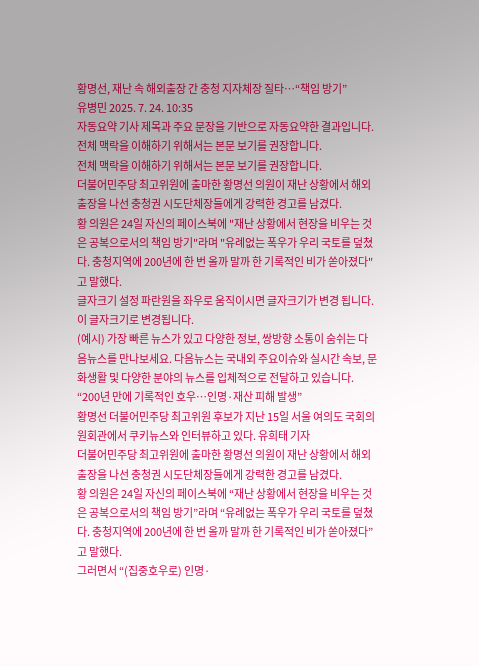황명선, 재난 속 해외출장 간 충청 지자체장 질타…“책임 방기”
유병민 2025. 7. 24. 10:35
자동요약 기사 제목과 주요 문장을 기반으로 자동요약한 결과입니다.
전체 맥락을 이해하기 위해서는 본문 보기를 권장합니다.
전체 맥락을 이해하기 위해서는 본문 보기를 권장합니다.
더불어민주당 최고위원에 출마한 황명선 의원이 재난 상황에서 해외 출장을 나선 충청권 시도단체장들에게 강력한 경고를 남겼다.
황 의원은 24일 자신의 페이스북에 "재난 상황에서 현장을 비우는 것은 공복으로서의 책임 방기"라며 "유례없는 폭우가 우리 국토를 덮쳤다. 충청지역에 200년에 한 번 올까 말까 한 기록적인 비가 쏟아졌다"고 말했다.
글자크기 설정 파란원을 좌우로 움직이시면 글자크기가 변경 됩니다.
이 글자크기로 변경됩니다.
(예시) 가장 빠른 뉴스가 있고 다양한 정보, 쌍방향 소통이 숨쉬는 다음뉴스를 만나보세요. 다음뉴스는 국내외 주요이슈와 실시간 속보, 문화생활 및 다양한 분야의 뉴스를 입체적으로 전달하고 있습니다.
“200년 만에 기록적인 호우…인명·재산 피해 발생”
황명선 더불어민주당 최고위원 후보가 지난 15일 서울 여의도 국회의원회관에서 쿠키뉴스와 인터뷰하고 있다. 유희태 기자
더불어민주당 최고위원에 출마한 황명선 의원이 재난 상황에서 해외 출장을 나선 충청권 시도단체장들에게 강력한 경고를 남겼다.
황 의원은 24일 자신의 페이스북에 “재난 상황에서 현장을 비우는 것은 공복으로서의 책임 방기”라며 “유례없는 폭우가 우리 국토를 덮쳤다. 충청지역에 200년에 한 번 올까 말까 한 기록적인 비가 쏟아졌다”고 말했다.
그러면서 “(집중호우로) 인명·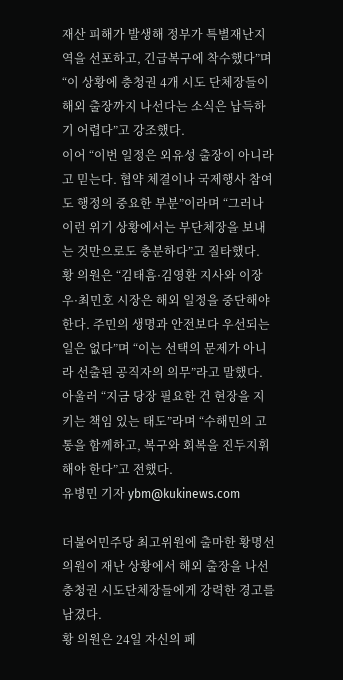재산 피해가 발생해 정부가 특별재난지역을 선포하고, 긴급복구에 착수했다”며 “이 상황에 충청권 4개 시도 단체장들이 해외 출장까지 나선다는 소식은 납득하기 어렵다”고 강조했다.
이어 “이번 일정은 외유성 출장이 아니라고 믿는다. 협약 체결이나 국제행사 참여도 행정의 중요한 부분”이라며 “그러나 이런 위기 상황에서는 부단체장을 보내는 것만으로도 충분하다”고 질타했다.
황 의원은 “김태흠·김영환 지사와 이장우·최민호 시장은 해외 일정을 중단해야 한다. 주민의 생명과 안전보다 우선되는 일은 없다”며 “이는 선택의 문제가 아니라 선출된 공직자의 의무”라고 말했다.
아울러 “지금 당장 필요한 건 현장을 지키는 책임 있는 태도”라며 “수해민의 고통을 함께하고, 복구와 회복을 진두지휘해야 한다”고 전했다.
유병민 기자 ybm@kukinews.com

더불어민주당 최고위원에 출마한 황명선 의원이 재난 상황에서 해외 출장을 나선 충청권 시도단체장들에게 강력한 경고를 남겼다.
황 의원은 24일 자신의 페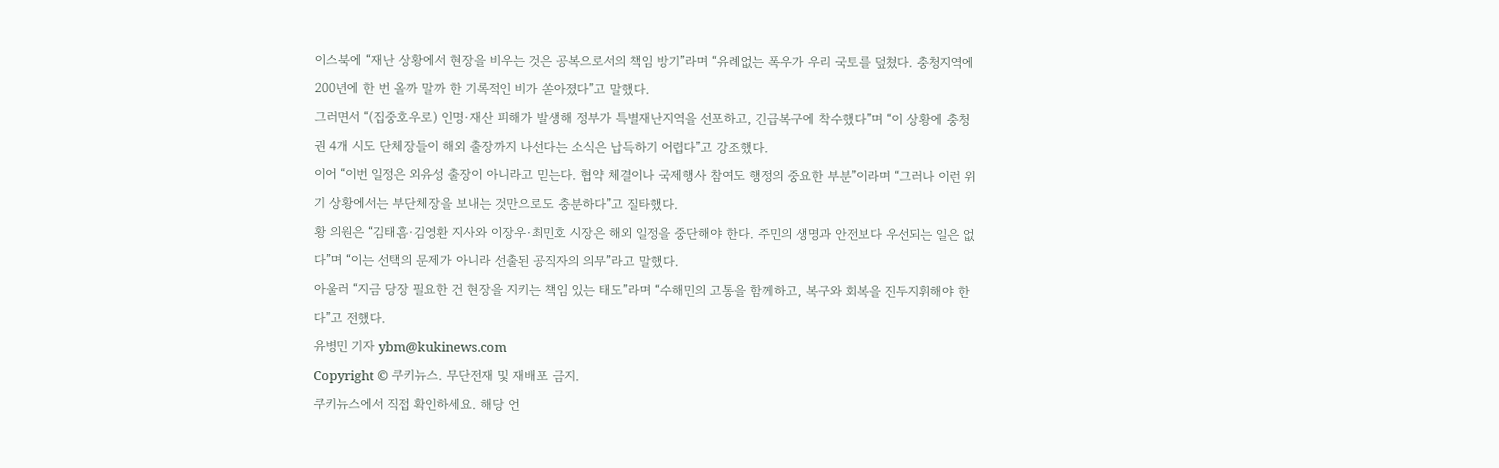이스북에 “재난 상황에서 현장을 비우는 것은 공복으로서의 책임 방기”라며 “유례없는 폭우가 우리 국토를 덮쳤다. 충청지역에 200년에 한 번 올까 말까 한 기록적인 비가 쏟아졌다”고 말했다.
그러면서 “(집중호우로) 인명·재산 피해가 발생해 정부가 특별재난지역을 선포하고, 긴급복구에 착수했다”며 “이 상황에 충청권 4개 시도 단체장들이 해외 출장까지 나선다는 소식은 납득하기 어렵다”고 강조했다.
이어 “이번 일정은 외유성 출장이 아니라고 믿는다. 협약 체결이나 국제행사 참여도 행정의 중요한 부분”이라며 “그러나 이런 위기 상황에서는 부단체장을 보내는 것만으로도 충분하다”고 질타했다.
황 의원은 “김태흠·김영환 지사와 이장우·최민호 시장은 해외 일정을 중단해야 한다. 주민의 생명과 안전보다 우선되는 일은 없다”며 “이는 선택의 문제가 아니라 선출된 공직자의 의무”라고 말했다.
아울러 “지금 당장 필요한 건 현장을 지키는 책임 있는 태도”라며 “수해민의 고통을 함께하고, 복구와 회복을 진두지휘해야 한다”고 전했다.
유병민 기자 ybm@kukinews.com
Copyright © 쿠키뉴스. 무단전재 및 재배포 금지.
쿠키뉴스에서 직접 확인하세요. 해당 언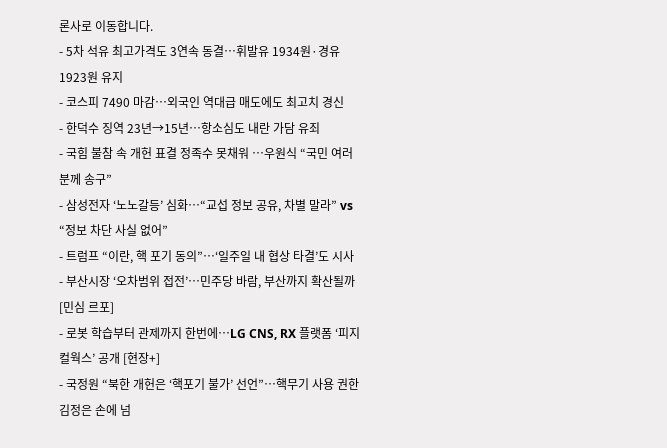론사로 이동합니다.
- 5차 석유 최고가격도 3연속 동결…휘발유 1934원·경유 1923원 유지
- 코스피 7490 마감…외국인 역대급 매도에도 최고치 경신
- 한덕수 징역 23년→15년…항소심도 내란 가담 유죄
- 국힘 불참 속 개헌 표결 정족수 못채워 …우원식 “국민 여러분께 송구”
- 삼성전자 ‘노노갈등’ 심화…“교섭 정보 공유, 차별 말라” vs “정보 차단 사실 없어”
- 트럼프 “이란, 핵 포기 동의”…‘일주일 내 협상 타결’도 시사
- 부산시장 ‘오차범위 접전’…민주당 바람, 부산까지 확산될까 [민심 르포]
- 로봇 학습부터 관제까지 한번에…LG CNS, RX 플랫폼 ‘피지컬웍스’ 공개 [현장+]
- 국정원 “북한 개헌은 ‘핵포기 불가’ 선언”…핵무기 사용 권한 김정은 손에 넘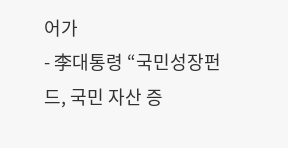어가
- 李대통령 “국민성장펀드, 국민 자산 증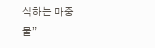식하는 마중물”